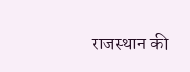राजस्थान की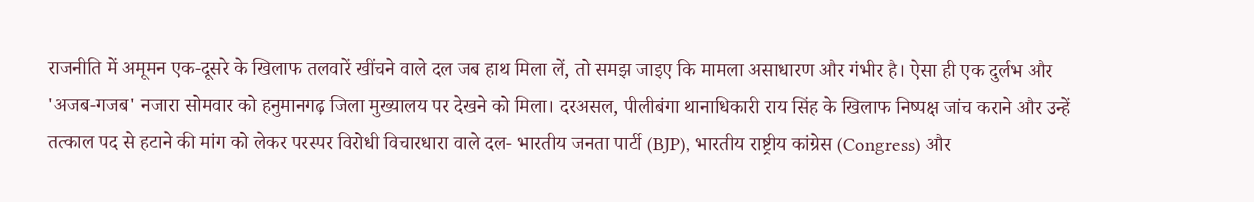राजनीति में अमूमन एक-दूसरे के खिलाफ तलवारें खींचने वाले दल जब हाथ मिला लें, तो समझ जाइए कि मामला असाधारण और गंभीर है। ऐसा ही एक दुर्लभ और 'अजब-गजब' नजारा सोमवार को हनुमानगढ़ जिला मुख्यालय पर देखने को मिला। दरअसल, पीलीबंगा थानाधिकारी राय सिंह के खिलाफ निष्पक्ष जांच कराने और उन्हें तत्काल पद से हटाने की मांग को लेकर परस्पर विरोधी विचारधारा वाले दल- भारतीय जनता पार्टी (BJP), भारतीय राष्ट्रीय कांग्रेस (Congress) और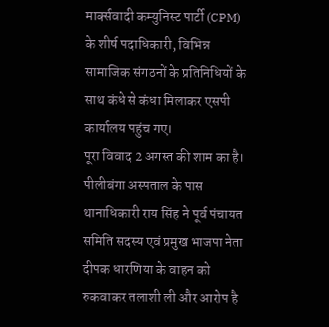मार्क्सवादी कम्युनिस्ट पार्टी (CPM) के शीर्ष पदाधिकारी, विभिन्न सामाजिक संगठनों के प्रतिनिधियों के साथ कंधे से कंधा मिलाकर एसपी कार्यालय पहुंच गए।
पूरा विवाद 2 अगस्त की शाम का है। पीलीबंगा अस्पताल के पास थानाधिकारी राय सिंह ने पूर्व पंचायत समिति सदस्य एवं प्रमुख भाजपा नेता दीपक धारणिया के वाहन को रुकवाकर तलाशी ली और आरोप है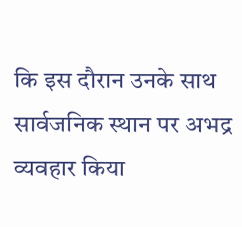कि इस दौरान उनके साथ सार्वजनिक स्थान पर अभद्र व्यवहार किया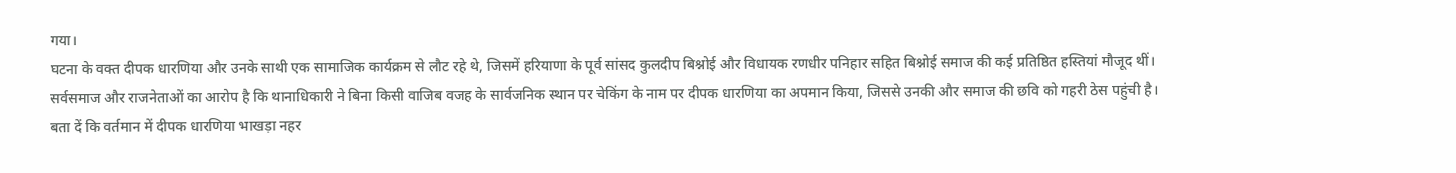गया।
घटना के वक्त दीपक धारणिया और उनके साथी एक सामाजिक कार्यक्रम से लौट रहे थे, जिसमें हरियाणा के पूर्व सांसद कुलदीप बिश्नोई और विधायक रणधीर पनिहार सहित बिश्नोई समाज की कई प्रतिष्ठित हस्तियां मौजूद थीं।
सर्वसमाज और राजनेताओं का आरोप है कि थानाधिकारी ने बिना किसी वाजिब वजह के सार्वजनिक स्थान पर चेकिंग के नाम पर दीपक धारणिया का अपमान किया, जिससे उनकी और समाज की छवि को गहरी ठेस पहुंची है।
बता दें कि वर्तमान में दीपक धारणिया भाखड़ा नहर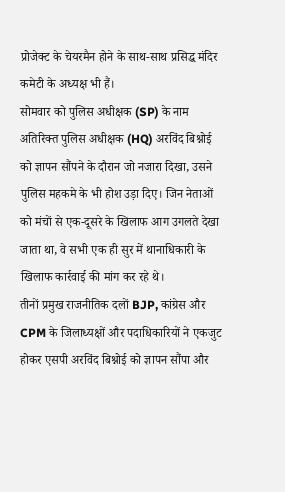प्रोजेक्ट के चेयरमैन होने के साथ-साथ प्रसिद्ध मंदिर कमेटी के अध्यक्ष भी हैं।
सोमवार को पुलिस अधीक्षक (SP) के नाम अतिरिक्त पुलिस अधीक्षक (HQ) अरविंद बिश्नोई को ज्ञापन सौंपने के दौरान जो नजारा दिखा, उसने पुलिस महकमे के भी होश उड़ा दिए। जिन नेताओं को मंचों से एक-दूसरे के खिलाफ आग उगलते देखा जाता था, वे सभी एक ही सुर में थानाधिकारी के खिलाफ कार्रवाई की मांग कर रहे थे।
तीनों प्रमुख राजनीतिक दलों BJP, कांग्रेस और CPM के जिलाध्यक्षों और पदाधिकारियों ने एकजुट होकर एसपी अरविंद बिश्नोई को ज्ञापन सौंपा और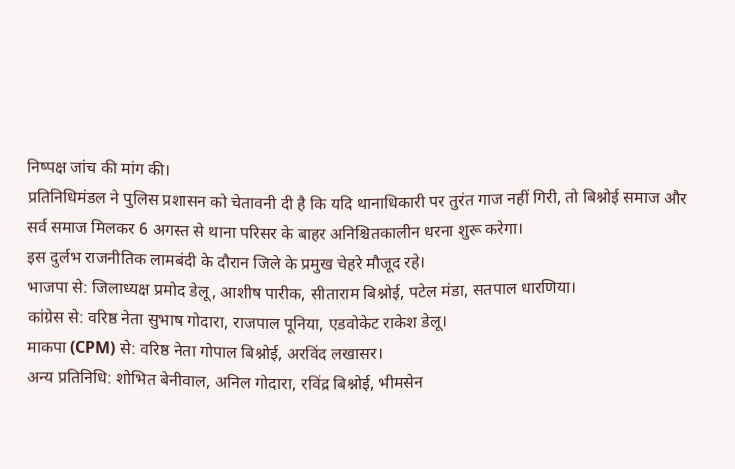निष्पक्ष जांच की मांग की।
प्रतिनिधिमंडल ने पुलिस प्रशासन को चेतावनी दी है कि यदि थानाधिकारी पर तुरंत गाज नहीं गिरी, तो बिश्नोई समाज और सर्व समाज मिलकर 6 अगस्त से थाना परिसर के बाहर अनिश्चितकालीन धरना शुरू करेगा।
इस दुर्लभ राजनीतिक लामबंदी के दौरान जिले के प्रमुख चेहरे मौजूद रहे।
भाजपा से: जिलाध्यक्ष प्रमोद डेलू, आशीष पारीक, सीताराम बिश्नोई, पटेल मंडा, सतपाल धारणिया।
कांग्रेस से: वरिष्ठ नेता सुभाष गोदारा, राजपाल पूनिया, एडवोकेट राकेश डेलू।
माकपा (CPM) से: वरिष्ठ नेता गोपाल बिश्नोई, अरविंद लखासर।
अन्य प्रतिनिधि: शोभित बेनीवाल, अनिल गोदारा, रविंद्र बिश्नोई, भीमसेन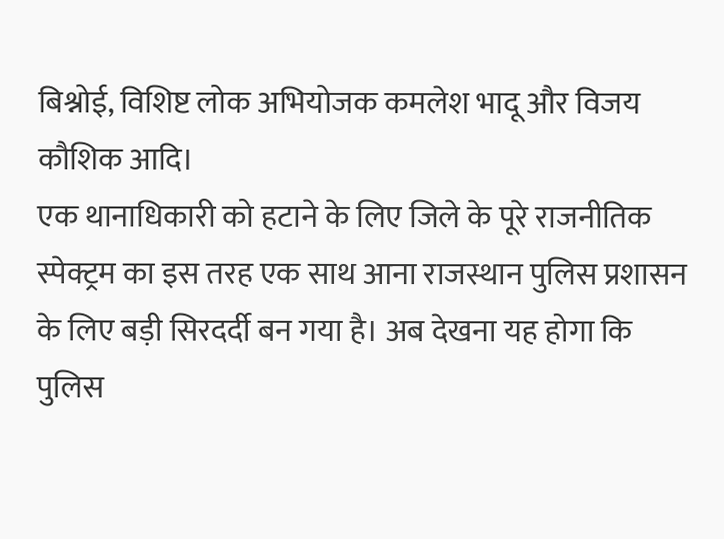बिश्नोई, विशिष्ट लोक अभियोजक कमलेश भादू और विजय कौशिक आदि।
एक थानाधिकारी को हटाने के लिए जिले के पूरे राजनीतिक स्पेक्ट्रम का इस तरह एक साथ आना राजस्थान पुलिस प्रशासन के लिए बड़ी सिरदर्दी बन गया है। अब देखना यह होगा कि पुलिस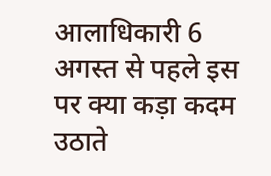आलाधिकारी 6 अगस्त से पहले इस पर क्या कड़ा कदम उठाते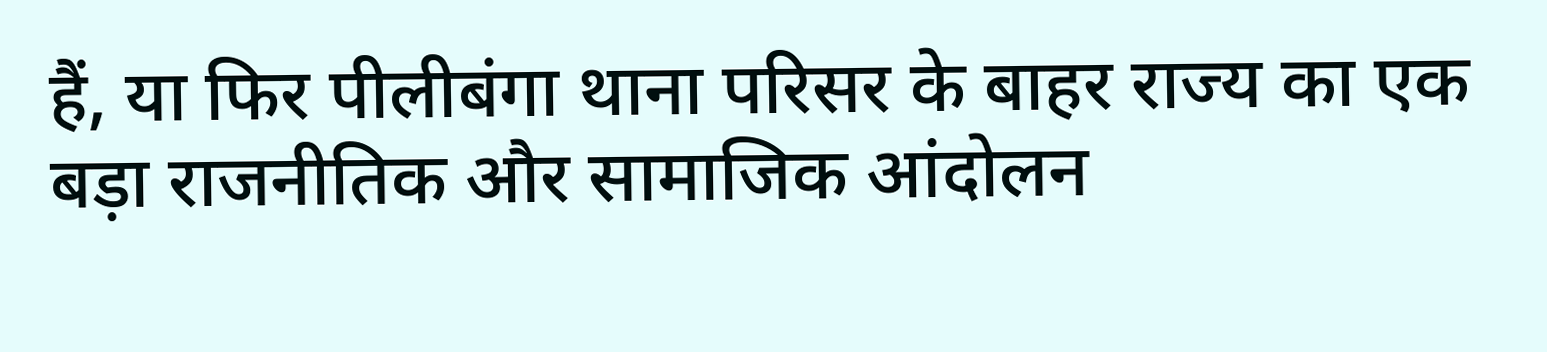हैं, या फिर पीलीबंगा थाना परिसर के बाहर राज्य का एक बड़ा राजनीतिक और सामाजिक आंदोलन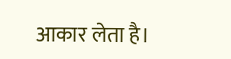आकार लेता है।